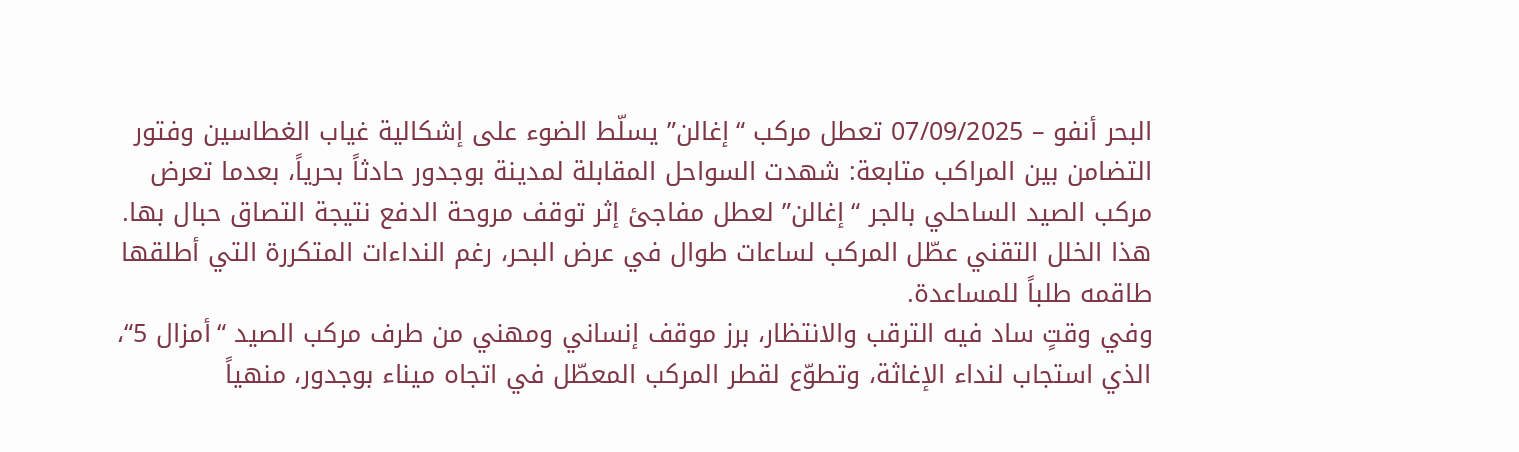البحر أنفو – 07/09/2025 تعطل مركب “إغالن” يسلّط الضوء على إشكالية غياب الغطاسين وفتور التضامن بين المراكب متابعة: شهدت السواحل المقابلة لمدينة بوجدور حادثاً بحرياً، بعدما تعرض مركب الصيد الساحلي بالجر “إغالن” لعطل مفاجئ إثر توقف مروحة الدفع نتيجة التصاق حبال بها. هذا الخلل التقني عطّل المركب لساعات طوال في عرض البحر، رغم النداءات المتكررة التي أطلقها طاقمه طلباً للمساعدة.
وفي وقتٍ ساد فيه الترقب والانتظار، برز موقف إنساني ومهني من طرف مركب الصيد “أمزال 5“، الذي استجاب لنداء الإغاثة، وتطوّع لقطر المركب المعطّل في اتجاه ميناء بوجدور، منهياً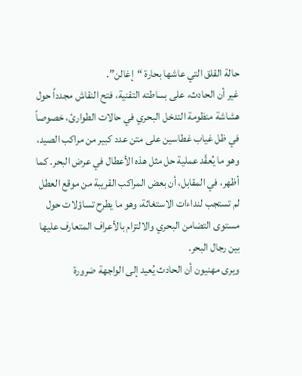حالة القلق التي عاشها بحارة “إغالن”.
غير أن الحادث، على بساطته التقنية، فتح النقاش مجدداً حول هشاشة منظومة التدخل البحري في حالات الطوارئ، خصوصاً في ظل غياب غطاسين على متن عدد كبير من مراكب الصيد، وهو ما يُعقّد عملية حل مثل هذه الأعطال في عرض البحر. كما أظهر، في المقابل، أن بعض المراكب القريبة من موقع العطل لم تستجب لنداءات الاستغاثة، وهو ما يطرح تساؤلات حول مستوى التضامن البحري والالتزام بالأعراف المتعارف عليها بين رجال البحر.
ويرى مهنيون أن الحادث يُعيد إلى الواجهة ضرورة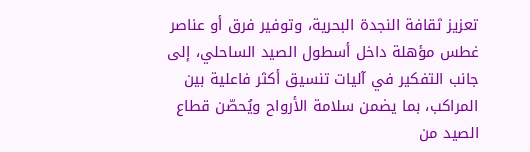تعزيز ثقافة النجدة البحرية، وتوفير فرق أو عناصر غطس مؤهلة داخل أسطول الصيد الساحلي، إلى جانب التفكير في آليات تنسيق أكثر فاعلية بين المراكب، بما يضمن سلامة الأرواح ويُحصّن قطاع الصيد من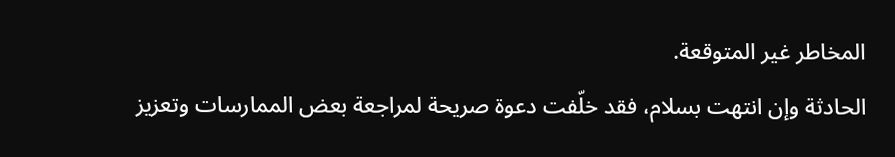المخاطر غير المتوقعة.
الحادثة وإن انتهت بسلام، فقد خلّفت دعوة صريحة لمراجعة بعض الممارسات وتعزيز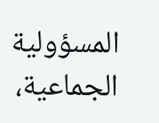المسؤولية الجماعية،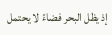إذ يظل البحر فضاءً لا يحتمل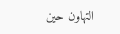التهاون حين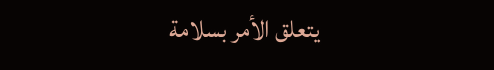يتعلق الأمر بسلامة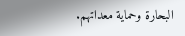البحارة وحماية معداتهم.